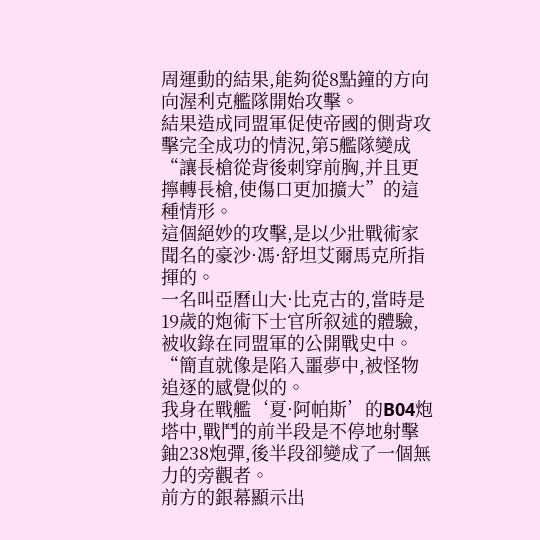周運動的結果,能夠從8點鐘的方向向渥利克艦隊開始攻擊。
結果造成同盟軍促使帝國的側背攻擊完全成功的情況,第5艦隊變成“讓長槍從背後刺穿前胸,并且更擰轉長槍,使傷口更加擴大”的這種情形。
這個絕妙的攻擊,是以少壯戰術家聞名的豪沙·馮·舒坦艾爾馬克所指揮的。
一名叫亞曆山大·比克古的,當時是19歲的炮術下士官所叙述的體驗,被收錄在同盟軍的公開戰史中。
“簡直就像是陷入噩夢中,被怪物追逐的感覺似的。
我身在戰艦‘夏·阿帕斯’的B04炮塔中,戰鬥的前半段是不停地射擊鈾238炮彈,後半段卻變成了一個無力的旁觀者。
前方的銀幕顯示出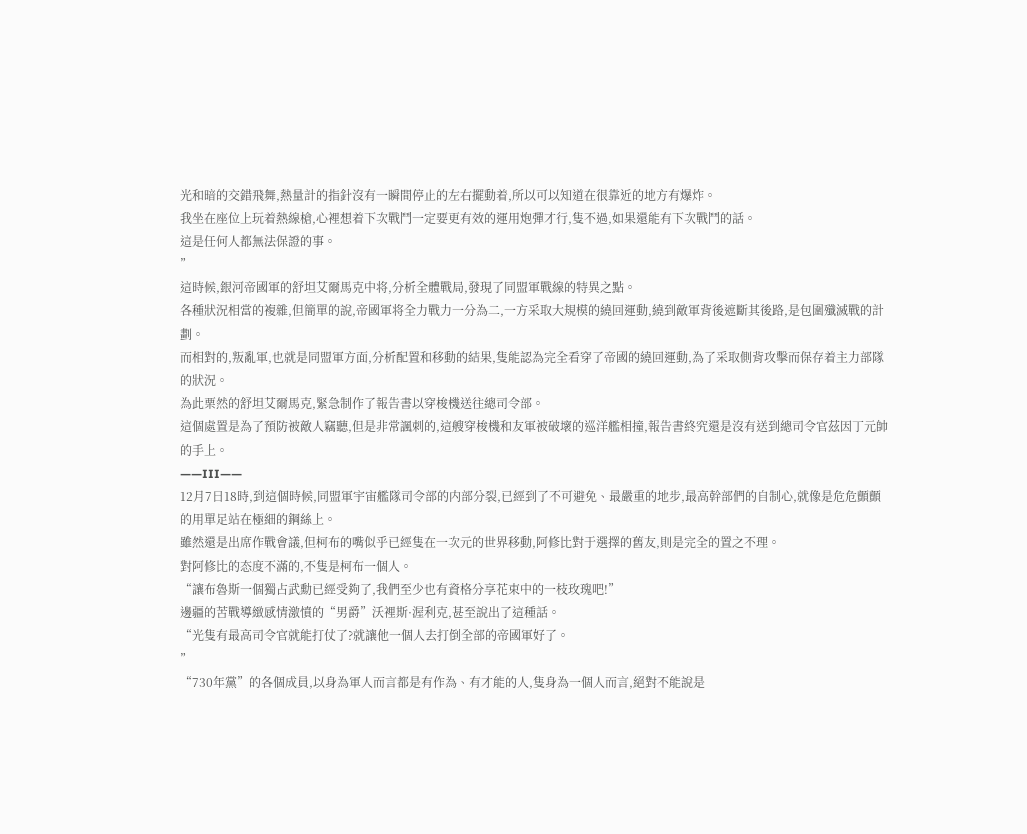光和暗的交錯飛舞,熱量計的指針沒有一瞬間停止的左右擺動着,所以可以知道在很靠近的地方有爆炸。
我坐在座位上玩着熱線槍,心裡想着下次戰鬥一定要更有效的運用炮彈才行,隻不過,如果還能有下次戰鬥的話。
這是任何人都無法保證的事。
”
這時候,銀河帝國軍的舒坦艾爾馬克中将,分析全體戰局,發現了同盟軍戰線的特異之點。
各種狀況相當的複雜,但簡單的說,帝國軍将全力戰力一分為二,一方采取大規模的繞回運動,繞到敵軍背後遮斷其後路,是包圍殲滅戰的計劃。
而相對的,叛亂軍,也就是同盟軍方面,分析配置和移動的結果,隻能認為完全看穿了帝國的繞回運動,為了采取側背攻擊而保存着主力部隊的狀況。
為此栗然的舒坦艾爾馬克,緊急制作了報告書以穿梭機送往總司令部。
這個處置是為了預防被敵人竊聽,但是非常諷刺的,這艘穿梭機和友軍被破壞的巡洋艦相撞,報告書終究還是沒有送到總司令官茲因丁元帥的手上。
——III——
12月7日18時,到這個時候,同盟軍宇宙艦隊司令部的内部分裂,已經到了不可避免、最嚴重的地步,最高幹部們的自制心,就像是危危顫顫的用單足站在極細的鋼絲上。
雖然還是出席作戰會議,但柯布的嘴似乎已經隻在一次元的世界移動,阿修比對于選擇的舊友,則是完全的置之不理。
對阿修比的态度不滿的,不隻是柯布一個人。
“讓布魯斯一個獨占武勳已經受夠了,我們至少也有資格分享花束中的一枝玫瑰吧!”
邊疆的苦戰導緻感情激憤的“男爵”沃裡斯·渥利克,甚至說出了這種話。
“光隻有最高司令官就能打仗了?就讓他一個人去打倒全部的帝國軍好了。
”
“730年黨”的各個成員,以身為軍人而言都是有作為、有才能的人,隻身為一個人而言,絕對不能說是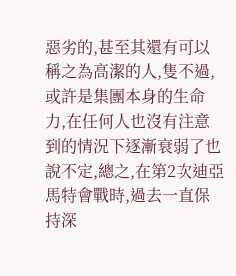惡劣的,甚至其還有可以稱之為高潔的人,隻不過,或許是集團本身的生命力,在任何人也沒有注意到的情況下逐漸衰弱了也說不定,總之,在第2次迪亞馬特會戰時,過去一直保持深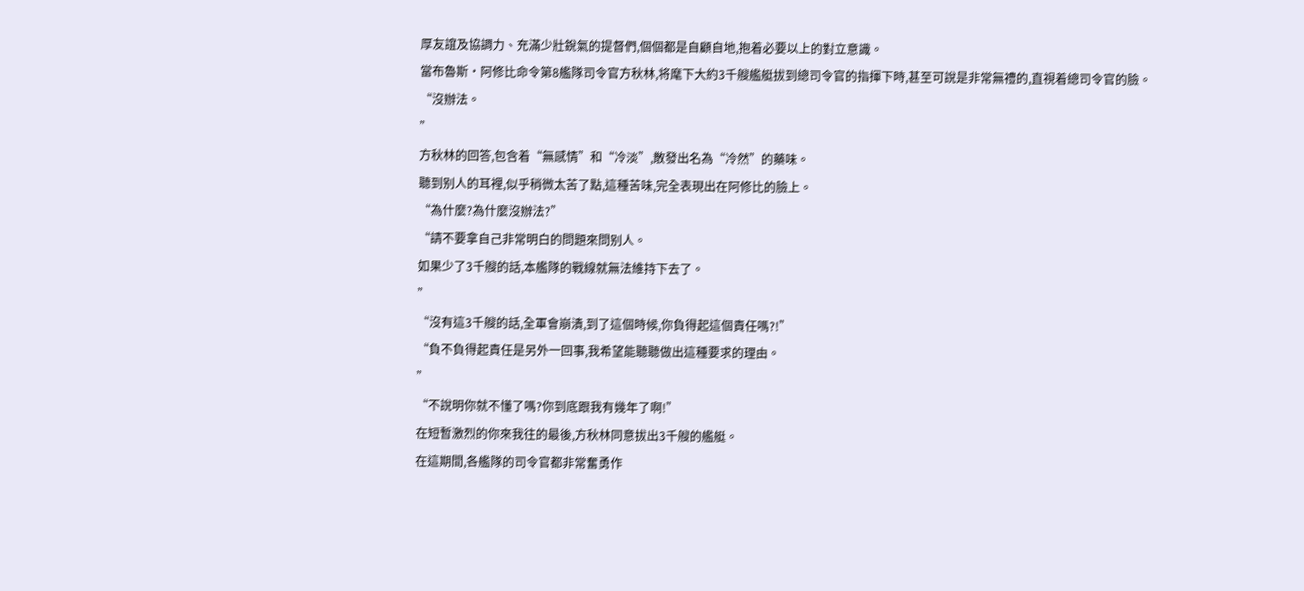厚友誼及協調力、充滿少壯銳氣的提督們,個個都是自顧自地,抱着必要以上的對立意識。
當布魯斯·阿修比命令第8艦隊司令官方秋林,将麾下大約3千艘艦艇拔到總司令官的指揮下時,甚至可說是非常無禮的,直視着總司令官的臉。
“沒辦法。
”
方秋林的回答,包含着“無感情”和“冷淡”,散發出名為“冷然”的藥味。
聽到别人的耳裡,似乎稍微太苦了點,這種苦味,完全表現出在阿修比的臉上。
“為什麼?為什麼沒辦法?”
“請不要拿自己非常明白的問題來問别人。
如果少了3千艘的話,本艦隊的戰線就無法維持下去了。
”
“沒有這3千艘的話,全軍會崩潰,到了這個時候,你負得起這個責任嗎?!”
“負不負得起責任是另外一回事,我希望能聽聽做出這種要求的理由。
”
“不說明你就不懂了嗎?你到底跟我有幾年了啊!”
在短暫激烈的你來我往的最後,方秋林同意拔出3千艘的艦艇。
在這期間,各艦隊的司令官都非常奮勇作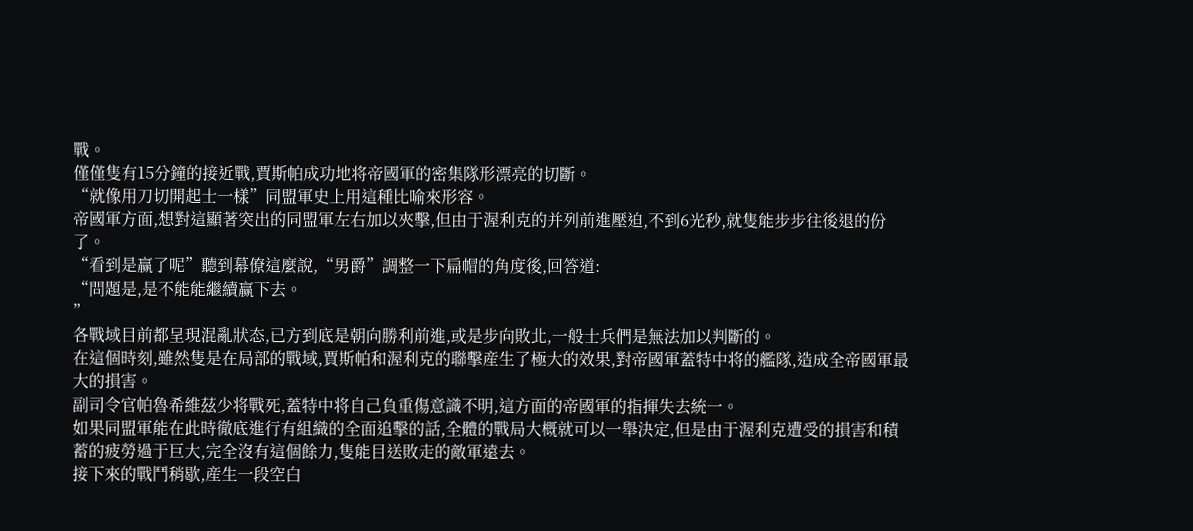戰。
僅僅隻有15分鐘的接近戰,賈斯帕成功地将帝國軍的密集隊形漂亮的切斷。
“就像用刀切開起士一樣”同盟軍史上用這種比喻來形容。
帝國軍方面,想對這顯著突出的同盟軍左右加以夾擊,但由于渥利克的并列前進壓迫,不到6光秒,就隻能步步往後退的份了。
“看到是赢了呢”聽到幕僚這麼說,“男爵”調整一下扁帽的角度後,回答道:
“問題是,是不能能繼續赢下去。
”
各戰域目前都呈現混亂狀态,已方到底是朝向勝利前進,或是步向敗北,一般士兵們是無法加以判斷的。
在這個時刻,雖然隻是在局部的戰域,賈斯帕和渥利克的聯擊産生了極大的效果,對帝國軍蓋特中将的艦隊,造成全帝國軍最大的損害。
副司令官帕魯希維茲少将戰死,蓋特中将自己負重傷意識不明,這方面的帝國軍的指揮失去統一。
如果同盟軍能在此時徹底進行有組織的全面追擊的話,全體的戰局大概就可以一舉決定,但是由于渥利克遭受的損害和積蓄的疲勞過于巨大,完全沒有這個餘力,隻能目送敗走的敵軍遠去。
接下來的戰鬥稍歇,産生一段空白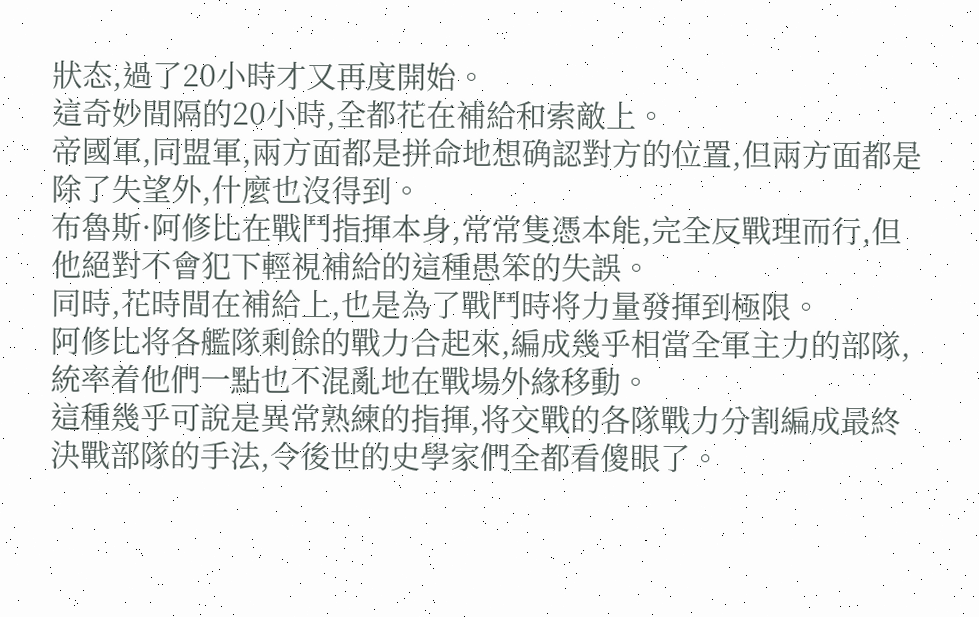狀态,過了20小時才又再度開始。
這奇妙間隔的20小時,全都花在補給和索敵上。
帝國軍,同盟軍,兩方面都是拼命地想确認對方的位置,但兩方面都是除了失望外,什麼也沒得到。
布魯斯·阿修比在戰鬥指揮本身,常常隻憑本能,完全反戰理而行,但他絕對不會犯下輕視補給的這種愚笨的失誤。
同時,花時間在補給上,也是為了戰鬥時将力量發揮到極限。
阿修比将各艦隊剩餘的戰力合起來,編成幾乎相當全軍主力的部隊,統率着他們一點也不混亂地在戰場外緣移動。
這種幾乎可說是異常熟練的指揮,将交戰的各隊戰力分割編成最終決戰部隊的手法,令後世的史學家們全都看傻眼了。